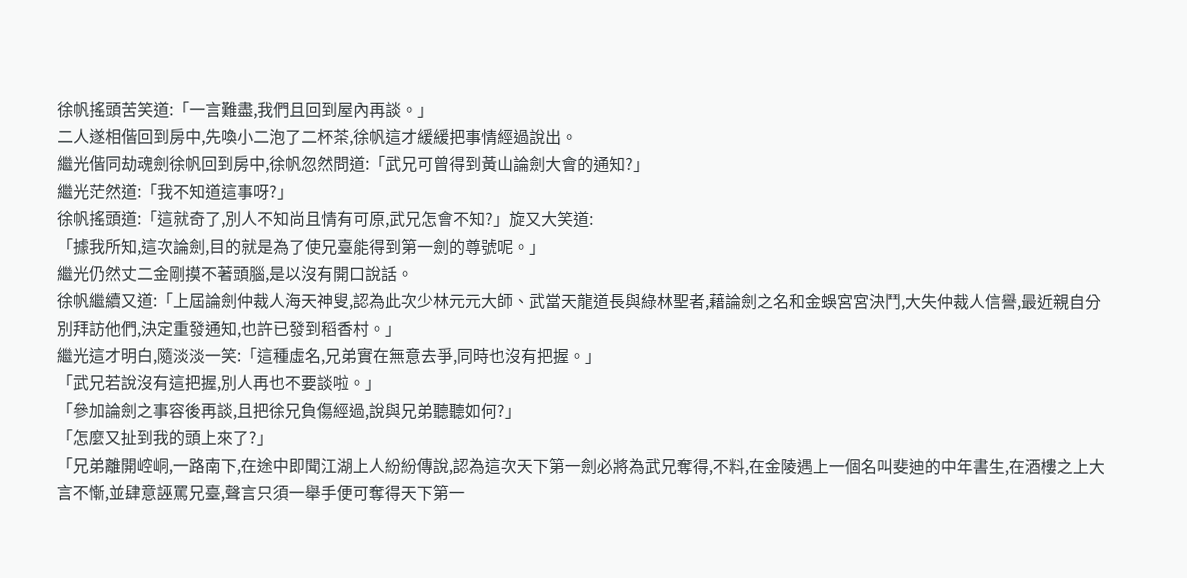徐帆搖頭苦笑道:「一言難盡,我們且回到屋內再談。」
二人遂相偕回到房中,先喚小二泡了二杯茶,徐帆這才緩緩把事情經過說出。
繼光偕同劫魂劍徐帆回到房中,徐帆忽然問道:「武兄可曾得到黃山論劍大會的通知?」
繼光茫然道:「我不知道這事呀?」
徐帆搖頭道:「這就奇了,別人不知尚且情有可原,武兄怎會不知?」旋又大笑道:
「據我所知,這次論劍,目的就是為了使兄臺能得到第一劍的尊號呢。」
繼光仍然丈二金剛摸不著頭腦,是以沒有開口說話。
徐帆繼續又道:「上屆論劍仲裁人海天神叟,認為此次少林元元大師、武當天龍道長與綠林聖者,藉論劍之名和金蜈宮宮決鬥,大失仲裁人信譽,最近親自分別拜訪他們,決定重發通知,也許已發到稻香村。」
繼光這才明白,隨淡淡一笑:「這種虛名,兄弟實在無意去爭,同時也沒有把握。」
「武兄若說沒有這把握,別人再也不要談啦。」
「參加論劍之事容後再談,且把徐兄負傷經過,說與兄弟聽聽如何?」
「怎麼又扯到我的頭上來了?」
「兄弟離開崆峒,一路南下,在途中即聞江湖上人紛紛傳說,認為這次天下第一劍必將為武兄奪得,不料,在金陵遇上一個名叫斐迪的中年書生,在酒樓之上大言不慚,並肆意誣罵兄臺,聲言只須一舉手便可奪得天下第一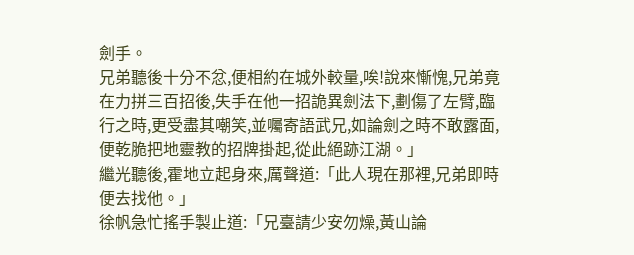劍手。
兄弟聽後十分不忿,便相約在城外較量,唉!說來慚愧,兄弟竟在力拼三百招後,失手在他一招詭異劍法下,劃傷了左臂,臨行之時,更受盡其嘲笑,並囑寄語武兄,如論劍之時不敢露面,便乾脆把地靈教的招牌掛起,從此絕跡江湖。」
繼光聽後,霍地立起身來,厲聲道:「此人現在那裡,兄弟即時便去找他。」
徐帆急忙搖手製止道:「兄臺請少安勿燥,黃山論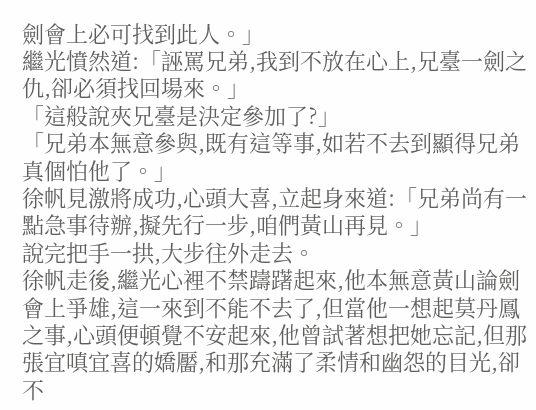劍會上必可找到此人。」
繼光憤然道:「誣罵兄弟,我到不放在心上,兄臺一劍之仇,卻必須找回場來。」
「這般說夾兄臺是決定參加了?」
「兄弟本無意參與,既有這等事,如若不去到顯得兄弟真個怕他了。」
徐帆見激將成功,心頭大喜,立起身來道:「兄弟尚有一點急事待辦,擬先行一步,咱們黃山再見。」
說完把手一拱,大步往外走去。
徐帆走後,繼光心裡不禁躊躇起來,他本無意黃山論劍會上爭雄,這一來到不能不去了,但當他一想起莫丹鳳之事,心頭便頓覺不安起來,他曾試著想把她忘記,但那張宜嗔宜喜的嬌靨,和那充滿了柔情和幽怨的目光,卻不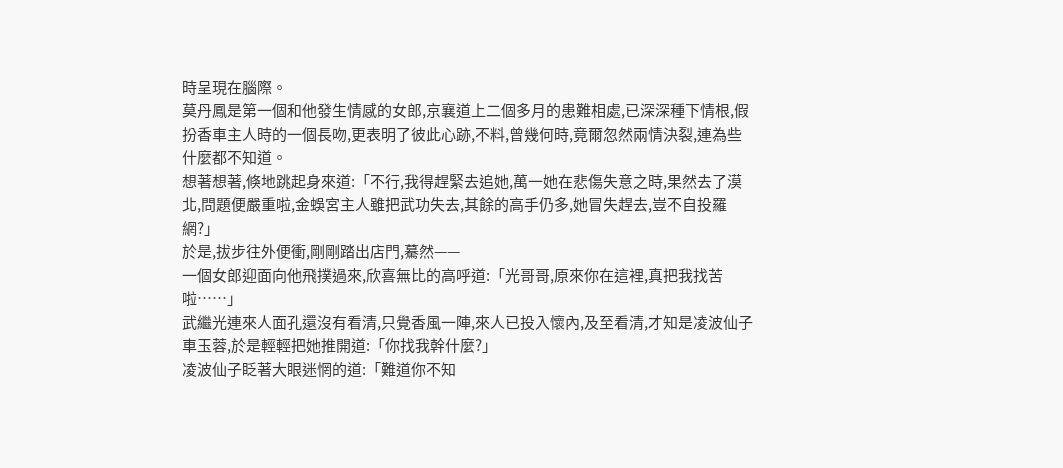時呈現在腦際。
莫丹鳳是第一個和他發生情感的女郎,京襄道上二個多月的患難相處,已深深種下情根,假扮香車主人時的一個長吻,更表明了彼此心跡,不料,曾幾何時,竟爾忽然兩情決裂,連為些什麼都不知道。
想著想著,倏地跳起身來道:「不行,我得趕緊去追她,萬一她在悲傷失意之時,果然去了漠北,問題便嚴重啦,金蜈宮主人雖把武功失去,其餘的高手仍多,她冒失趕去,豈不自投羅網?」
於是,拔步往外便衝,剛剛踏出店門,驀然——
一個女郎迎面向他飛撲過來,欣喜無比的高呼道:「光哥哥,原來你在這裡,真把我找苦啦……」
武繼光連來人面孔還沒有看清,只覺香風一陣,來人已投入懷內,及至看清,才知是凌波仙子車玉蓉,於是輕輕把她推開道:「你找我幹什麼?」
凌波仙子眨著大眼迷惘的道:「難道你不知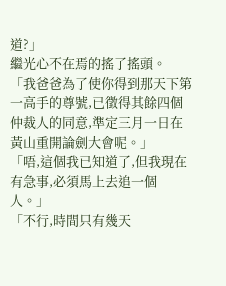道?」
繼光心不在焉的搖了搖頭。
「我爸爸為了使你得到那天下第一高手的尊號,已徵得其餘四個仲裁人的同意,準定三月一日在黃山重開論劍大會呢。」
「唔,這個我已知道了,但我現在有急事,必須馬上去追一個人。」
「不行,時間只有幾天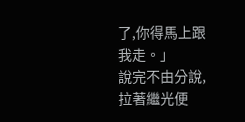了,你得馬上跟我走。」
說完不由分說,拉著繼光便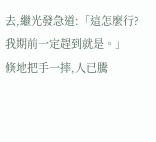去,繼光發急道:「這怎麼行?我期前一定趕到就是。」
倏地把手一摔,人已騰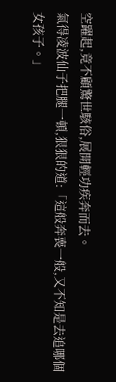空躍起,竟不顧驚世駭俗,展開輕功疾奔而去。
氣得凌波仙子把腿一頓,狠狠的道:「這般奔喪一般,又不知是去追哪個女孩子。」